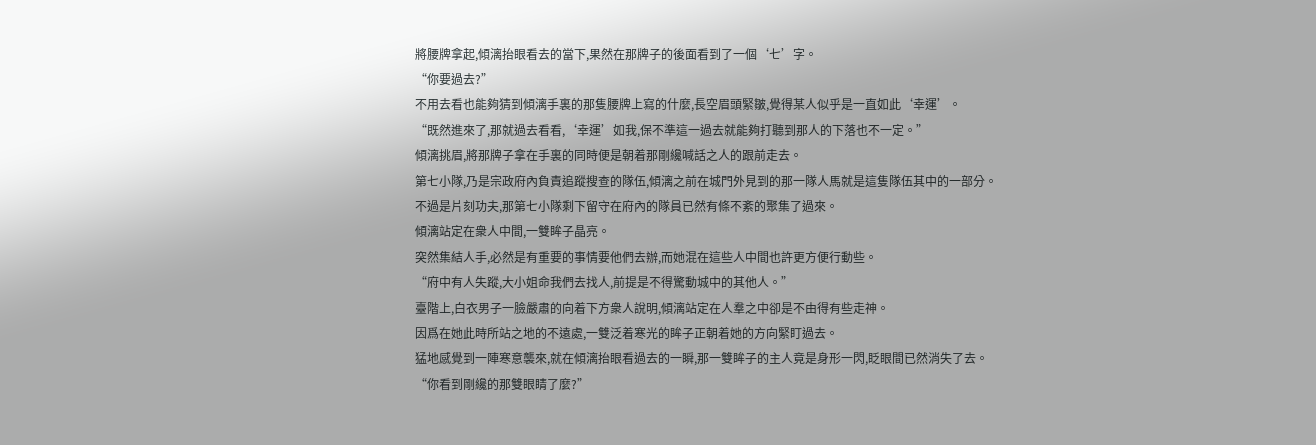將腰牌拿起,傾漓抬眼看去的當下,果然在那牌子的後面看到了一個‘七’字。
“你要過去?”
不用去看也能夠猜到傾漓手裏的那隻腰牌上寫的什麼,長空眉頭緊皺,覺得某人似乎是一直如此‘幸運’。
“既然進來了,那就過去看看,‘幸運’如我,保不準這一過去就能夠打聽到那人的下落也不一定。”
傾漓挑眉,將那牌子拿在手裏的同時便是朝着那剛纔喊話之人的跟前走去。
第七小隊,乃是宗政府內負責追蹤搜查的隊伍,傾漓之前在城門外見到的那一隊人馬就是這隻隊伍其中的一部分。
不過是片刻功夫,那第七小隊剩下留守在府內的隊員已然有條不紊的聚集了過來。
傾漓站定在衆人中間,一雙眸子晶亮。
突然集結人手,必然是有重要的事情要他們去辦,而她混在這些人中間也許更方便行動些。
“府中有人失蹤,大小姐命我們去找人,前提是不得驚動城中的其他人。”
臺階上,白衣男子一臉嚴肅的向着下方衆人說明,傾漓站定在人羣之中卻是不由得有些走神。
因爲在她此時所站之地的不遠處,一雙泛着寒光的眸子正朝着她的方向緊盯過去。
猛地感覺到一陣寒意襲來,就在傾漓抬眼看過去的一瞬,那一雙眸子的主人竟是身形一閃,眨眼間已然消失了去。
“你看到剛纔的那雙眼睛了麼?”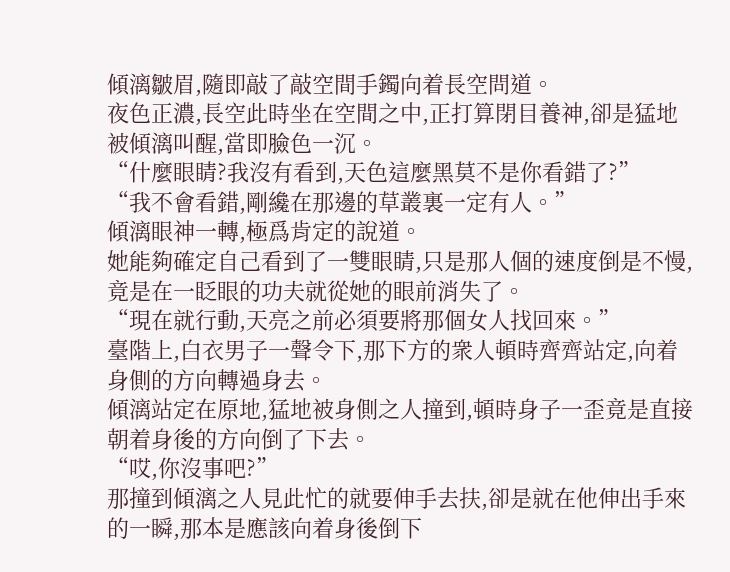傾漓皺眉,隨即敲了敲空間手鐲向着長空問道。
夜色正濃,長空此時坐在空間之中,正打算閉目養神,卻是猛地被傾漓叫醒,當即臉色一沉。
“什麼眼睛?我沒有看到,天色這麼黑莫不是你看錯了?”
“我不會看錯,剛纔在那邊的草叢裏一定有人。”
傾漓眼神一轉,極爲肯定的說道。
她能夠確定自己看到了一雙眼睛,只是那人個的速度倒是不慢,竟是在一眨眼的功夫就從她的眼前消失了。
“現在就行動,天亮之前必須要將那個女人找回來。”
臺階上,白衣男子一聲令下,那下方的衆人頓時齊齊站定,向着身側的方向轉過身去。
傾漓站定在原地,猛地被身側之人撞到,頓時身子一歪竟是直接朝着身後的方向倒了下去。
“哎,你沒事吧?”
那撞到傾漓之人見此忙的就要伸手去扶,卻是就在他伸出手來的一瞬,那本是應該向着身後倒下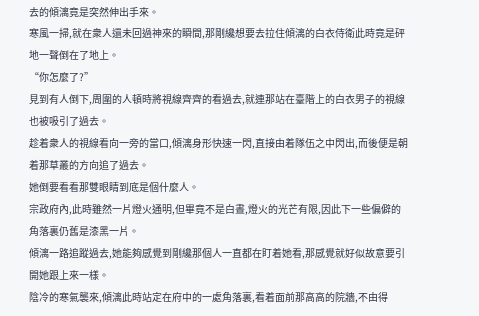去的傾漓竟是突然伸出手來。
寒風一掃,就在衆人還未回過神來的瞬間,那剛纔想要去拉住傾漓的白衣侍衛此時竟是砰地一聲倒在了地上。
“你怎麼了?”
見到有人倒下,周圍的人頓時將視線齊齊的看過去,就連那站在臺階上的白衣男子的視線也被吸引了過去。
趁着衆人的視線看向一旁的當口,傾漓身形快速一閃,直接由着隊伍之中閃出,而後便是朝着那草叢的方向追了過去。
她倒要看看那雙眼睛到底是個什麼人。
宗政府內,此時雖然一片燈火通明,但畢竟不是白晝,燈火的光芒有限,因此下一些偏僻的角落裏仍舊是漆黑一片。
傾漓一路追蹤過去,她能夠感覺到剛纔那個人一直都在盯着她看,那感覺就好似故意要引開她跟上來一樣。
陰冷的寒氣襲來,傾漓此時站定在府中的一處角落裏,看着面前那高高的院牆,不由得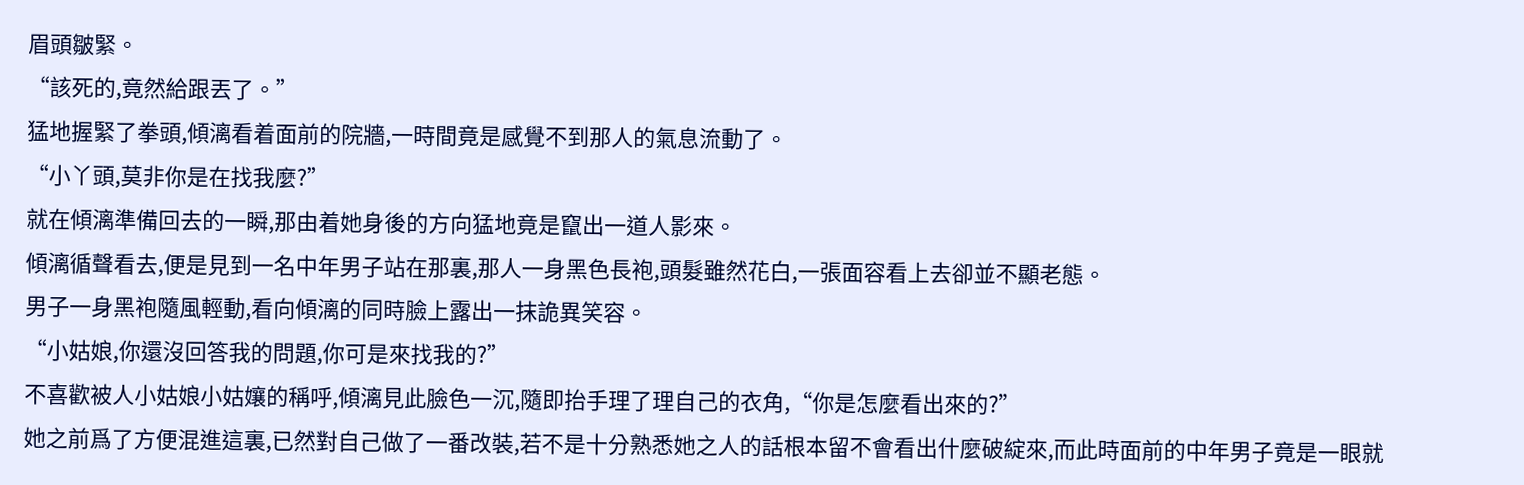眉頭皺緊。
“該死的,竟然給跟丟了。”
猛地握緊了拳頭,傾漓看着面前的院牆,一時間竟是感覺不到那人的氣息流動了。
“小丫頭,莫非你是在找我麼?”
就在傾漓準備回去的一瞬,那由着她身後的方向猛地竟是竄出一道人影來。
傾漓循聲看去,便是見到一名中年男子站在那裏,那人一身黑色長袍,頭髮雖然花白,一張面容看上去卻並不顯老態。
男子一身黑袍隨風輕動,看向傾漓的同時臉上露出一抹詭異笑容。
“小姑娘,你還沒回答我的問題,你可是來找我的?”
不喜歡被人小姑娘小姑孃的稱呼,傾漓見此臉色一沉,隨即抬手理了理自己的衣角,“你是怎麼看出來的?”
她之前爲了方便混進這裏,已然對自己做了一番改裝,若不是十分熟悉她之人的話根本留不會看出什麼破綻來,而此時面前的中年男子竟是一眼就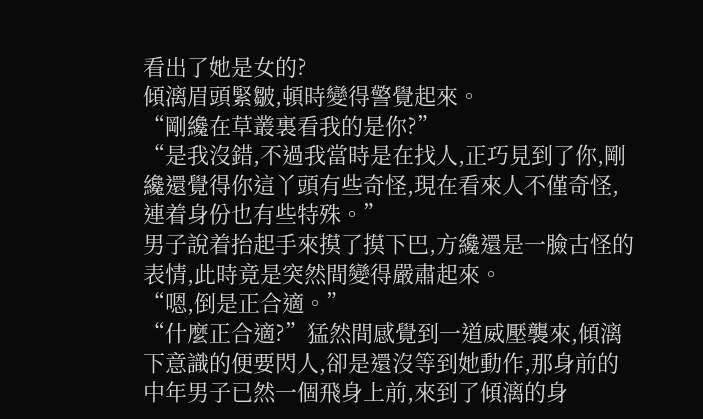看出了她是女的?
傾漓眉頭緊皺,頓時變得警覺起來。
“剛纔在草叢裏看我的是你?”
“是我沒錯,不過我當時是在找人,正巧見到了你,剛纔還覺得你這丫頭有些奇怪,現在看來人不僅奇怪,連着身份也有些特殊。”
男子說着抬起手來摸了摸下巴,方纔還是一臉古怪的表情,此時竟是突然間變得嚴肅起來。
“嗯,倒是正合適。”
“什麼正合適?”猛然間感覺到一道威壓襲來,傾漓下意識的便要閃人,卻是還沒等到她動作,那身前的中年男子已然一個飛身上前,來到了傾漓的身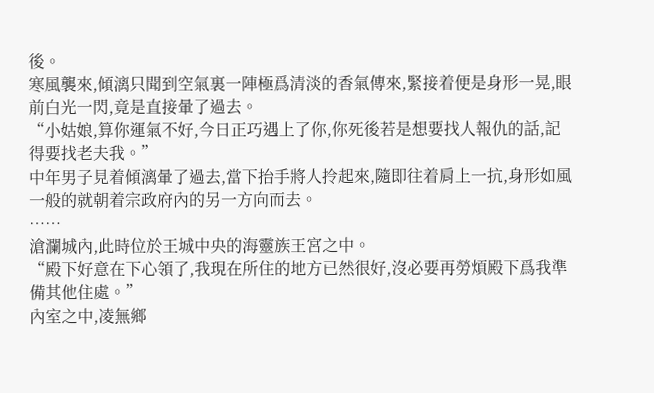後。
寒風襲來,傾漓只聞到空氣裏一陣極爲清淡的香氣傳來,緊接着便是身形一晃,眼前白光一閃,竟是直接暈了過去。
“小姑娘,算你運氣不好,今日正巧遇上了你,你死後若是想要找人報仇的話,記得要找老夫我。”
中年男子見着傾漓暈了過去,當下抬手將人拎起來,隨即往着肩上一抗,身形如風一般的就朝着宗政府內的另一方向而去。
……
滄瀾城內,此時位於王城中央的海靈族王宮之中。
“殿下好意在下心領了,我現在所住的地方已然很好,沒必要再勞煩殿下爲我準備其他住處。”
內室之中,凌無鄉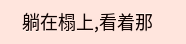躺在榻上,看着那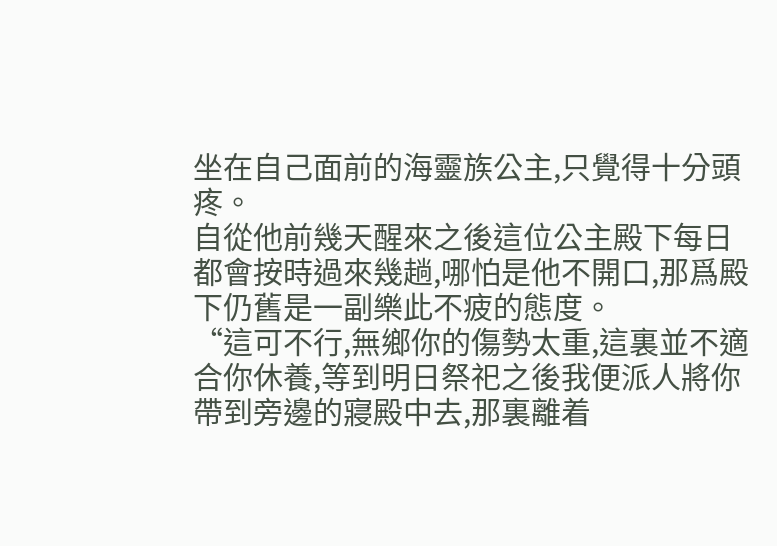坐在自己面前的海靈族公主,只覺得十分頭疼。
自從他前幾天醒來之後這位公主殿下每日都會按時過來幾趟,哪怕是他不開口,那爲殿下仍舊是一副樂此不疲的態度。
“這可不行,無鄉你的傷勢太重,這裏並不適合你休養,等到明日祭祀之後我便派人將你帶到旁邊的寢殿中去,那裏離着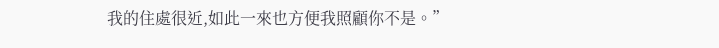我的住處很近,如此一來也方便我照顧你不是。”